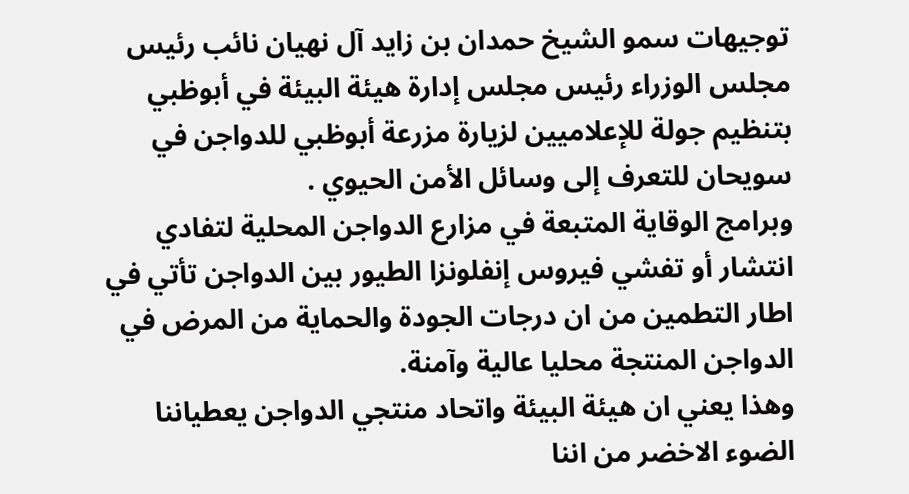توجيهات سمو الشيخ حمدان بن زايد آل نهيان نائب رئيس مجلس الوزراء رئيس مجلس إدارة هيئة البيئة في أبوظبي بتنظيم جولة للإعلاميين لزيارة مزرعة أبوظبي للدواجن في سويحان للتعرف إلى وسائل الأمن الحيوي .
وبرامج الوقاية المتبعة في مزارع الدواجن المحلية لتفادي انتشار أو تفشي فيروس إنفلونزا الطيور بين الدواجن تأتي في اطار التطمين من ان درجات الجودة والحماية من المرض في الدواجن المنتجة محليا عالية وآمنة.
وهذا يعني ان هيئة البيئة واتحاد منتجي الدواجن يعطياننا الضوء الاخضر من اننا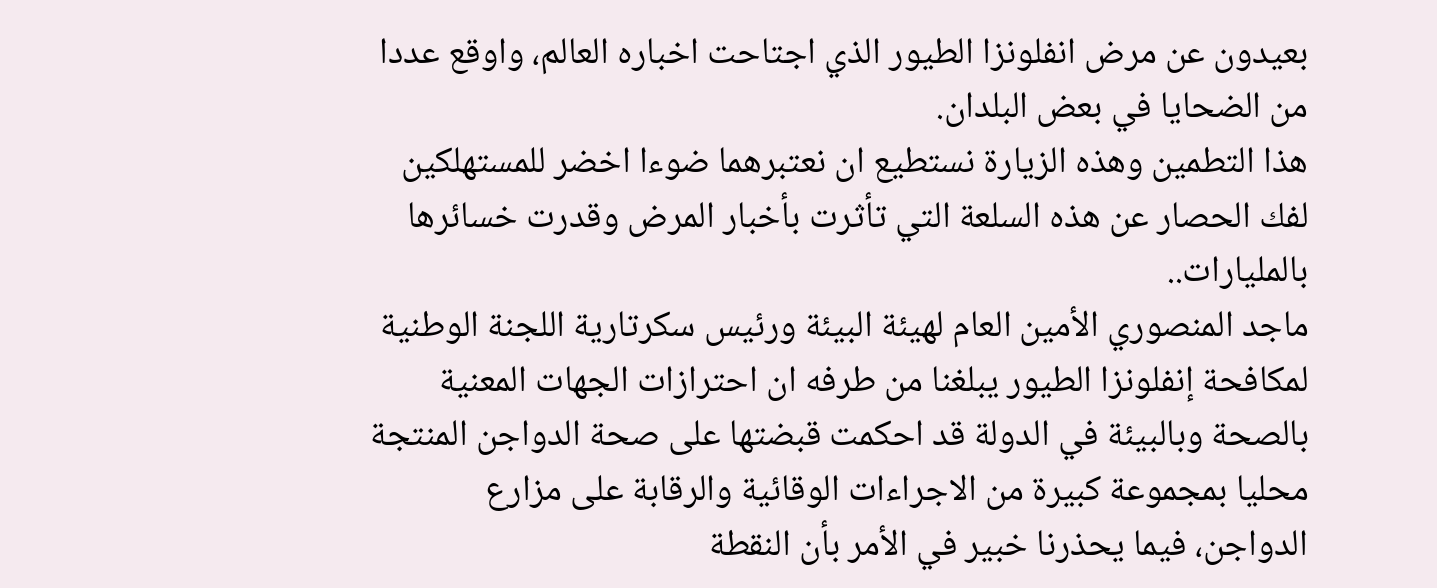بعيدون عن مرض انفلونزا الطيور الذي اجتاحت اخباره العالم، واوقع عددا من الضحايا في بعض البلدان.
هذا التطمين وهذه الزيارة نستطيع ان نعتبرهما ضوءا اخضر للمستهلكين لفك الحصار عن هذه السلعة التي تأثرت بأخبار المرض وقدرت خسائرها بالمليارات..
ماجد المنصوري الأمين العام لهيئة البيئة ورئيس سكرتارية اللجنة الوطنية لمكافحة إنفلونزا الطيور يبلغنا من طرفه ان احترازات الجهات المعنية بالصحة وبالبيئة في الدولة قد احكمت قبضتها على صحة الدواجن المنتجة محليا بمجموعة كبيرة من الاجراءات الوقائية والرقابة على مزارع الدواجن، فيما يحذرنا خبير في الأمر بأن النقطة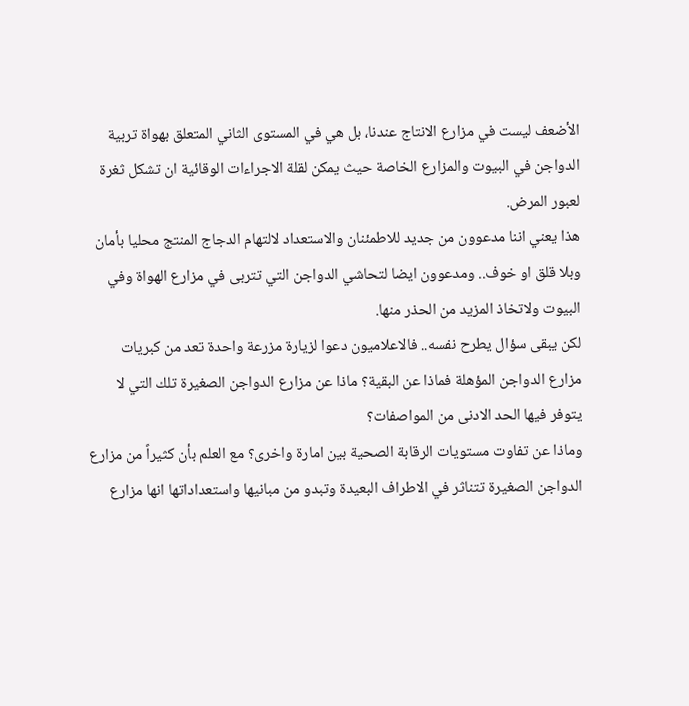الأضعف ليست في مزارع الانتاج عندنا، بل هي في المستوى الثاني المتعلق بهواة تربية الدواجن في البيوت والمزارع الخاصة حيث يمكن لقلة الاجراءات الوقائية ان تشكل ثغرة لعبور المرض.
هذا يعني اننا مدعوون من جديد للاطمئنان والاستعداد لالتهام الدجاج المنتج محليا بأمان وبلا قلق او خوف.. ومدعوون ايضا لتحاشي الدواجن التي تتربى في مزارع الهواة وفي البيوت ولاتخاذ المزيد من الحذر منها.
لكن يبقى سؤال يطرح نفسه.. فالاعلاميون دعوا لزيارة مزرعة واحدة تعد من كبريات مزارع الدواجن المؤهلة فماذا عن البقية؟ ماذا عن مزارع الدواجن الصغيرة تلك التي لا يتوفر فيها الحد الادنى من المواصفات؟
وماذا عن تفاوت مستويات الرقابة الصحية بين امارة واخرى؟ مع العلم بأن كثيراً من مزارع الدواجن الصغيرة تتناثر في الاطراف البعيدة وتبدو من مبانيها واستعداداتها انها مزارع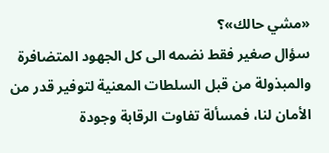«مشي حالك»؟
سؤال صغير فقط نضمه الى كل الجهود المتضافرة والمبذولة من قبل السلطات المعنية لتوفير قدر من الأمان لنا، فمسألة تفاوت الرقابة وجودة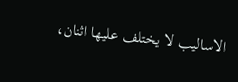الاساليب لا يختلف عليها اثنان،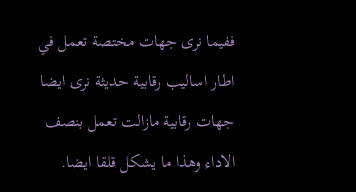ففيما نرى جهات مختصة تعمل في اطار اساليب رقابية حديثة نرى ايضا جهات رقابية مازالت تعمل بنصف الاداء وهذا ما يشكل قلقا ايضا.